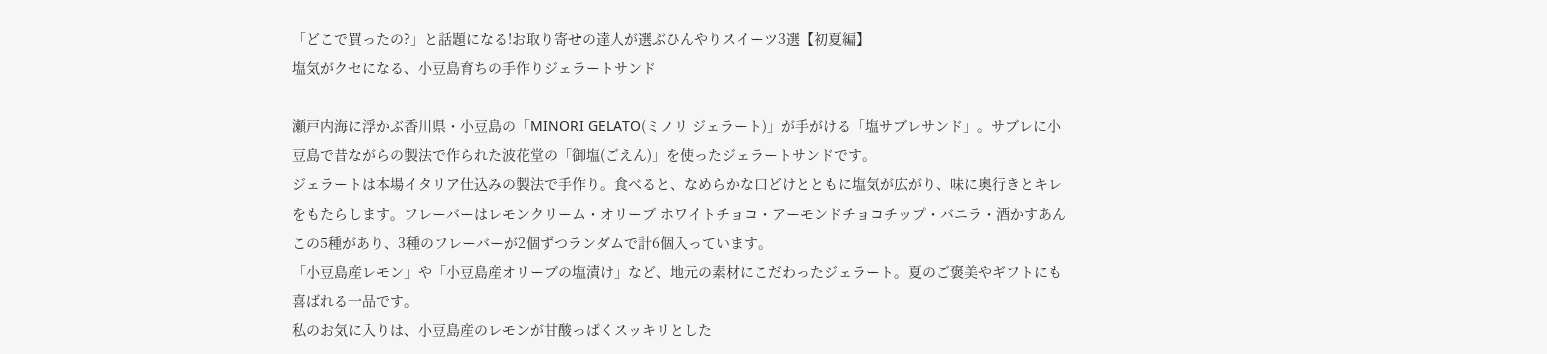「どこで買ったの?」と話題になる!お取り寄せの達人が選ぶひんやりスイーツ3選【初夏編】
塩気がクセになる、小豆島育ちの手作りジェラートサンド

瀬戸内海に浮かぶ香川県・小豆島の「MINORI GELATO(ミノリ ジェラート)」が手がける「塩サブレサンド」。サブレに小豆島で昔ながらの製法で作られた波花堂の「御塩(ごえん)」を使ったジェラートサンドです。
ジェラートは本場イタリア仕込みの製法で手作り。食べると、なめらかな口どけとともに塩気が広がり、味に奥行きとキレをもたらします。フレーバーはレモンクリーム・オリーブ ホワイトチョコ・アーモンドチョコチップ・バニラ・酒かすあんこの5種があり、3種のフレーバーが2個ずつランダムで計6個入っています。
「小豆島産レモン」や「小豆島産オリーブの塩漬け」など、地元の素材にこだわったジェラート。夏のご褒美やギフトにも喜ばれる一品です。
私のお気に入りは、小豆島産のレモンが甘酸っぱくスッキリとした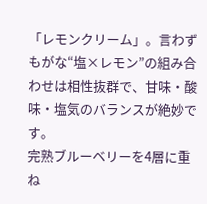「レモンクリーム」。言わずもがな“塩×レモン”の組み合わせは相性抜群で、甘味・酸味・塩気のバランスが絶妙です。
完熟ブルーベリーを4層に重ね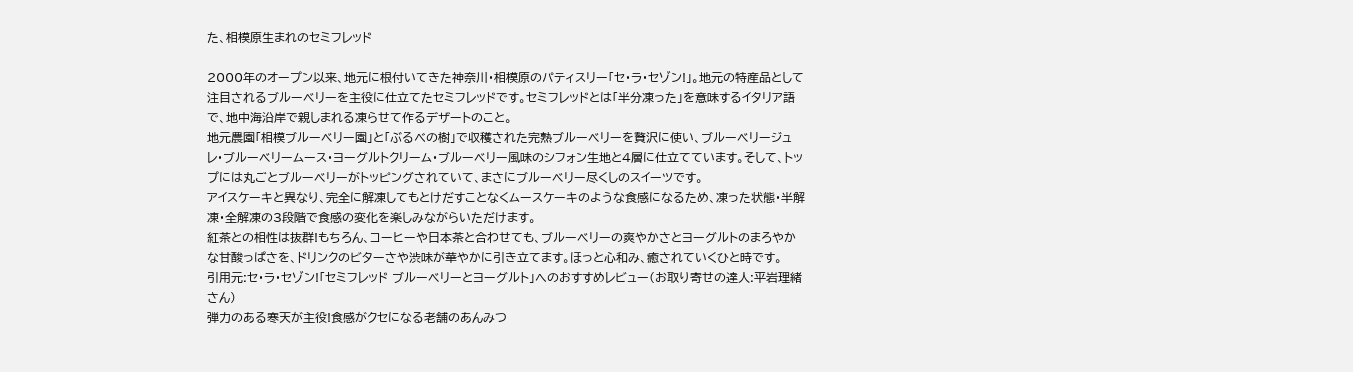た、相模原生まれのセミフレッド

2000年のオープン以来、地元に根付いてきた神奈川・相模原のパティスリー「セ・ラ・セゾン!」。地元の特産品として注目されるブルーベリーを主役に仕立てたセミフレッドです。セミフレッドとは「半分凍った」を意味するイタリア語で、地中海沿岸で親しまれる凍らせて作るデザートのこと。
地元農園「相模ブルーベリー園」と「ぶるべの樹」で収穫された完熟ブルーベリーを贅沢に使い、ブルーベリージュレ・ブルーベリームース・ヨーグルトクリーム・ブルーベリー風味のシフォン生地と4層に仕立てています。そして、トップには丸ごとブルーベリーがトッピングされていて、まさにブルーベリー尽くしのスイーツです。
アイスケーキと異なり、完全に解凍してもとけだすことなくムースケーキのような食感になるため、凍った状態・半解凍・全解凍の3段階で食感の変化を楽しみながらいただけます。
紅茶との相性は抜群!もちろん、コーヒーや日本茶と合わせても、ブルーベリーの爽やかさとヨーグルトのまろやかな甘酸っぱさを、ドリンクのビターさや渋味が華やかに引き立てます。ほっと心和み、癒されていくひと時です。
引用元:セ・ラ・セゾン!「セミフレッド ブルーベリーとヨーグルト」へのおすすめレビュー(お取り寄せの達人:平岩理緒さん)
弾力のある寒天が主役!食感がクセになる老舗のあんみつ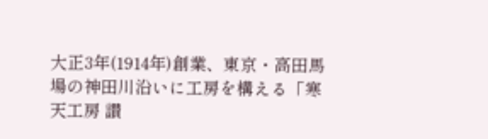大正3年(1914年)創業、東京・高田馬場の神田川沿いに工房を構える「寒天工房 讃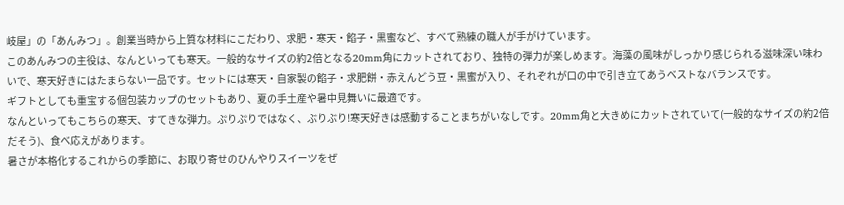岐屋」の「あんみつ」。創業当時から上質な材料にこだわり、求肥・寒天・餡子・黒蜜など、すべて熟練の職人が手がけています。
このあんみつの主役は、なんといっても寒天。一般的なサイズの約2倍となる20mm角にカットされており、独特の弾力が楽しめます。海藻の風味がしっかり感じられる滋味深い味わいで、寒天好きにはたまらない一品です。セットには寒天・自家製の餡子・求肥餅・赤えんどう豆・黒蜜が入り、それぞれが口の中で引き立てあうベストなバランスです。
ギフトとしても重宝する個包装カップのセットもあり、夏の手土産や暑中見舞いに最適です。
なんといってもこちらの寒天、すてきな弾力。ぷりぷりではなく、ぶりぶり!寒天好きは感動することまちがいなしです。20mm角と大きめにカットされていて(一般的なサイズの約2倍だそう)、食べ応えがあります。
暑さが本格化するこれからの季節に、お取り寄せのひんやりスイーツをぜ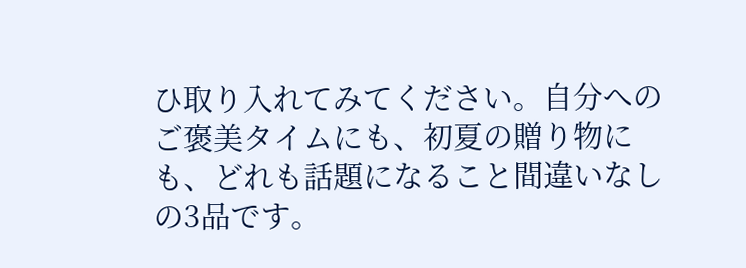ひ取り入れてみてください。自分へのご褒美タイムにも、初夏の贈り物にも、どれも話題になること間違いなしの3品です。